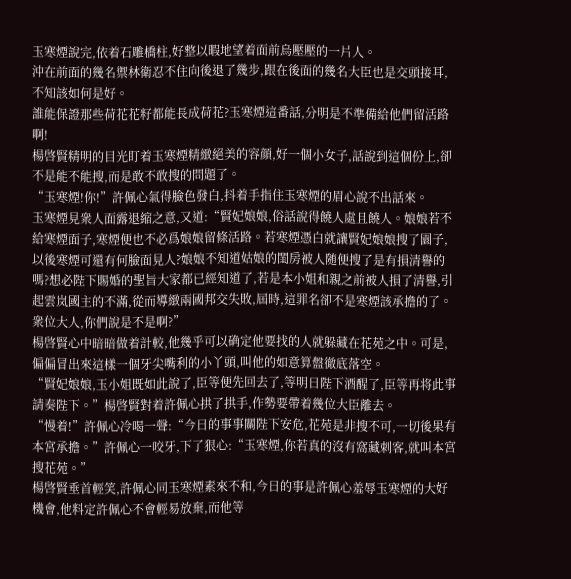玉寒煙說完,依着石雕橋柱,好整以暇地望着面前烏壓壓的一片人。
沖在前面的幾名禦林衛忍不住向後退了幾步,跟在後面的幾名大臣也是交頭接耳,不知該如何是好。
誰能保證那些荷花花籽都能長成荷花?玉寒煙這番話,分明是不準備給他們留活路啊!
楊啓賢精明的目光盯着玉寒煙精緻絕美的容顔,好一個小女子,話說到這個份上,卻不是能不能搜,而是敢不敢搜的問題了。
“玉寒煙!你!”許佩心氣得臉色發白,抖着手指住玉寒煙的眉心說不出話來。
玉寒煙見衆人面露退縮之意,又道:“賢妃娘娘,俗話說得饒人處且饒人。娘娘若不給寒煙面子,寒煙便也不必爲娘娘留條活路。若寒煙憑白就讓賢妃娘娘搜了園子,以後寒煙可還有何臉面見人?娘娘不知道姑娘的閨房被人随便搜了是有損清譽的嗎?想必陛下賜婚的聖旨大家都已經知道了,若是本小姐和親之前被人損了清譽,引起雲岚國主的不滿,從而導緻兩國邦交失敗,屆時,這罪名卻不是寒煙該承擔的了。衆位大人,你們說是不是啊?”
楊啓賢心中暗暗做着計較,他幾乎可以确定他要找的人就躲藏在花苑之中。可是,偏偏冒出來這樣一個牙尖嘴利的小丫頭,叫他的如意算盤徹底落空。
“賢妃娘娘,玉小姐既如此說了,臣等便先回去了,等明日陛下酒醒了,臣等再将此事請奏陛下。”楊啓賢對着許佩心拱了拱手,作勢要帶着幾位大臣離去。
“慢着!”許佩心冷喝一聲:“今日的事事關陛下安危,花苑是非搜不可,一切後果有本宮承擔。”許佩心一咬牙,下了狠心:“玉寒煙,你若真的沒有窩藏刺客,就叫本宮搜花苑。”
楊啓賢垂首輕笑,許佩心同玉寒煙素來不和,今日的事是許佩心羞辱玉寒煙的大好機會,他料定許佩心不會輕易放棄,而他等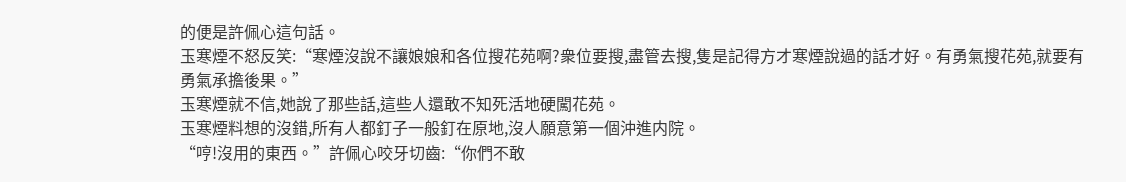的便是許佩心這句話。
玉寒煙不怒反笑:“寒煙沒說不讓娘娘和各位搜花苑啊?衆位要搜,盡管去搜,隻是記得方才寒煙說過的話才好。有勇氣搜花苑,就要有勇氣承擔後果。”
玉寒煙就不信,她說了那些話,這些人還敢不知死活地硬闖花苑。
玉寒煙料想的沒錯,所有人都釘子一般釘在原地,沒人願意第一個沖進内院。
“哼!沒用的東西。”許佩心咬牙切齒:“你們不敢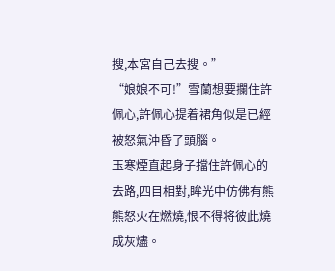搜,本宮自己去搜。”
“娘娘不可!”雪蘭想要攔住許佩心,許佩心提着裙角似是已經被怒氣沖昏了頭腦。
玉寒煙直起身子擋住許佩心的去路,四目相對,眸光中仿佛有熊熊怒火在燃燒,恨不得将彼此燒成灰燼。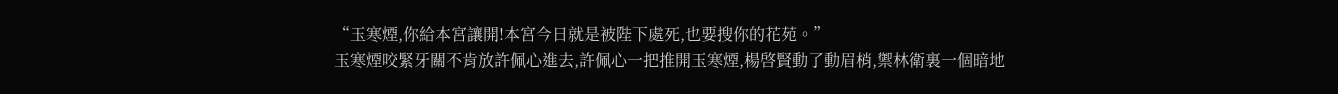“玉寒煙,你給本宮讓開!本宮今日就是被陛下處死,也要搜你的花苑。”
玉寒煙咬緊牙關不肯放許佩心進去,許佩心一把推開玉寒煙,楊啓賢動了動眉梢,禦林衛裏一個暗地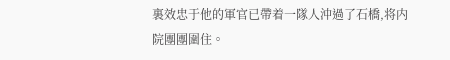裏效忠于他的軍官已帶着一隊人沖過了石橋,将内院團團圍住。